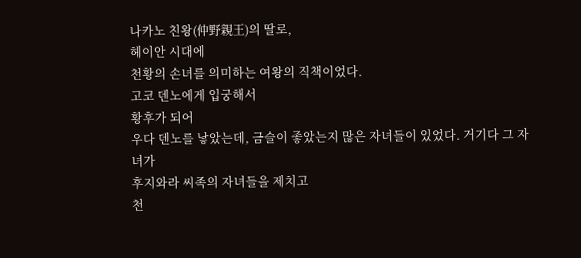나카노 친왕(仲野親王)의 딸로,
헤이안 시대에
천황의 손녀를 의미하는 여왕의 직책이었다.
고코 덴노에게 입궁해서
황후가 되어
우다 덴노를 낳았는데, 금슬이 좋았는지 많은 자녀들이 있었다. 거기다 그 자녀가
후지와라 씨족의 자녀들을 제치고
천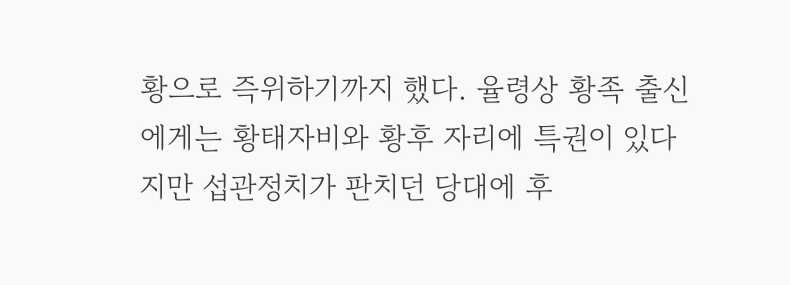황으로 즉위하기까지 했다. 율령상 황족 출신에게는 황태자비와 황후 자리에 특권이 있다지만 섭관정치가 판치던 당대에 후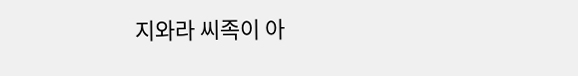지와라 씨족이 아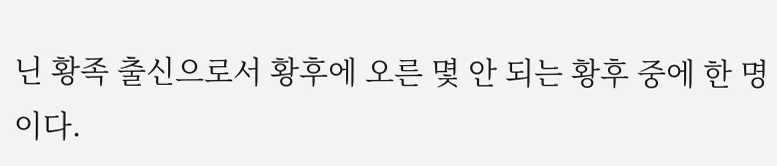닌 황족 출신으로서 황후에 오른 몇 안 되는 황후 중에 한 명이다.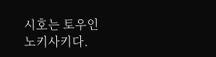시호는 토우인노키사키다.